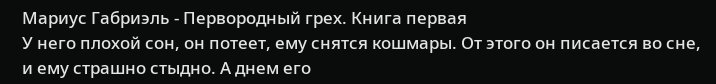Мариус Габриэль - Первородный грех. Книга первая
У него плохой сон, он потеет, ему снятся кошмары. От этого он писается во сне, и ему страшно стыдно. А днем его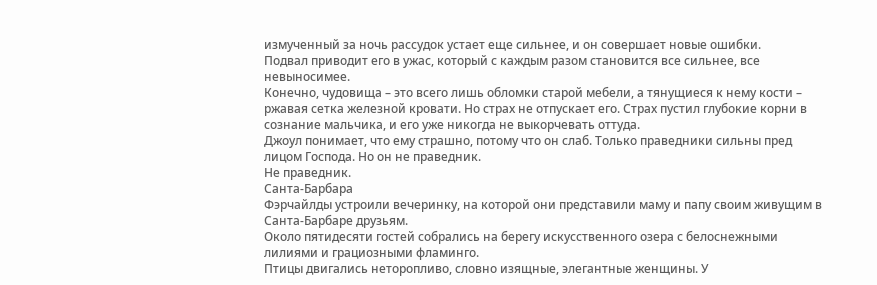измученный за ночь рассудок устает еще сильнее, и он совершает новые ошибки.
Подвал приводит его в ужас, который с каждым разом становится все сильнее, все невыносимее.
Конечно, чудовища – это всего лишь обломки старой мебели, а тянущиеся к нему кости – ржавая сетка железной кровати. Но страх не отпускает его. Страх пустил глубокие корни в сознание мальчика, и его уже никогда не выкорчевать оттуда.
Джоул понимает, что ему страшно, потому что он слаб. Только праведники сильны пред лицом Господа. Но он не праведник.
Не праведник.
Санта-Барбара
Фэрчайлды устроили вечеринку, на которой они представили маму и папу своим живущим в Санта-Барбаре друзьям.
Около пятидесяти гостей собрались на берегу искусственного озера с белоснежными лилиями и грациозными фламинго.
Птицы двигались неторопливо, словно изящные, элегантные женщины. У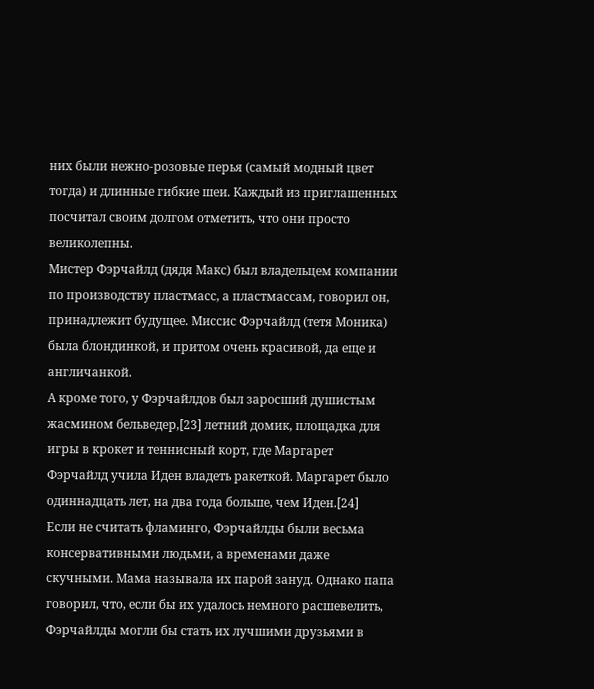них были нежно-розовые перья (самый модный цвет тогда) и длинные гибкие шеи. Каждый из приглашенных посчитал своим долгом отметить, что они просто великолепны.
Мистер Фэрчайлд (дядя Макс) был владельцем компании по производству пластмасс, а пластмассам, говорил он, принадлежит будущее. Миссис Фэрчайлд (тетя Моника) была блондинкой, и притом очень красивой, да еще и англичанкой.
А кроме того, у Фэрчайлдов был заросший душистым жасмином бельведер,[23] летний домик, площадка для игры в крокет и теннисный корт, где Маргарет Фэрчайлд учила Иден владеть ракеткой. Маргарет было одиннадцать лет, на два года больше, чем Иден.[24]
Если не считать фламинго, Фэрчайлды были весьма консервативными людьми, а временами даже скучными. Мама называла их парой зануд. Однако папа говорил, что, если бы их удалось немного расшевелить, Фэрчайлды могли бы стать их лучшими друзьями в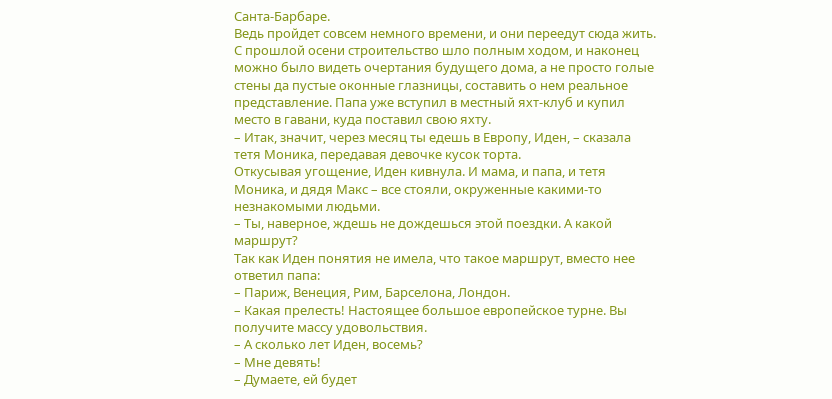Санта-Барбаре.
Ведь пройдет совсем немного времени, и они переедут сюда жить.
С прошлой осени строительство шло полным ходом, и наконец можно было видеть очертания будущего дома, а не просто голые стены да пустые оконные глазницы, составить о нем реальное представление. Папа уже вступил в местный яхт-клуб и купил место в гавани, куда поставил свою яхту.
– Итак, значит, через месяц ты едешь в Европу, Иден, – сказала тетя Моника, передавая девочке кусок торта.
Откусывая угощение, Иден кивнула. И мама, и папа, и тетя Моника, и дядя Макс – все стояли, окруженные какими-то незнакомыми людьми.
– Ты, наверное, ждешь не дождешься этой поездки. А какой маршрут?
Так как Иден понятия не имела, что такое маршрут, вместо нее ответил папа:
– Париж, Венеция, Рим, Барселона, Лондон.
– Какая прелесть! Настоящее большое европейское турне. Вы получите массу удовольствия.
– А сколько лет Иден, восемь?
– Мне девять!
– Думаете, ей будет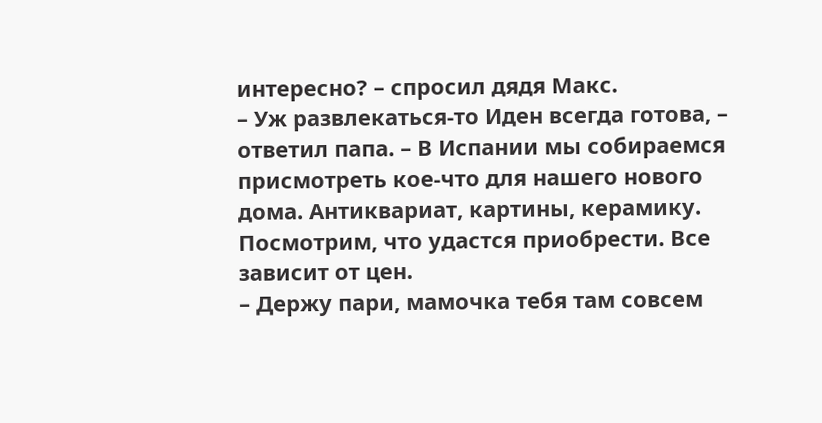интересно? – спросил дядя Макс.
– Уж развлекаться-то Иден всегда готова, – ответил папа. – В Испании мы собираемся присмотреть кое-что для нашего нового дома. Антиквариат, картины, керамику. Посмотрим, что удастся приобрести. Все зависит от цен.
– Держу пари, мамочка тебя там совсем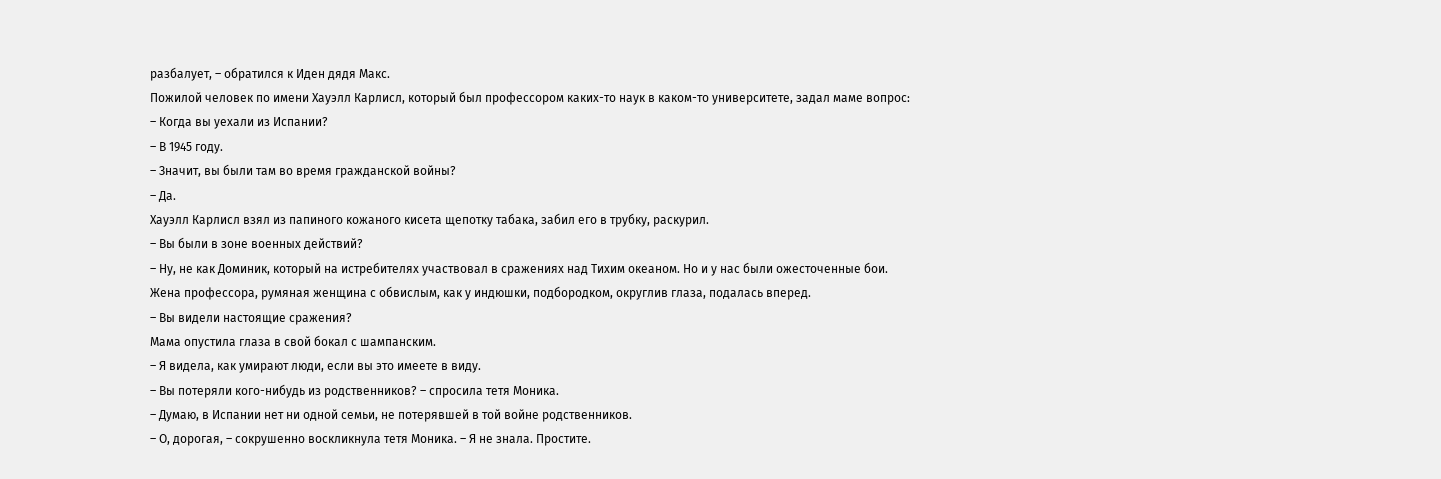разбалует, – обратился к Иден дядя Макс.
Пожилой человек по имени Хауэлл Карлисл, который был профессором каких-то наук в каком-то университете, задал маме вопрос:
– Когда вы уехали из Испании?
– В 1945 году.
– Значит, вы были там во время гражданской войны?
– Да.
Хауэлл Карлисл взял из папиного кожаного кисета щепотку табака, забил его в трубку, раскурил.
– Вы были в зоне военных действий?
– Ну, не как Доминик, который на истребителях участвовал в сражениях над Тихим океаном. Но и у нас были ожесточенные бои.
Жена профессора, румяная женщина с обвислым, как у индюшки, подбородком, округлив глаза, подалась вперед.
– Вы видели настоящие сражения?
Мама опустила глаза в свой бокал с шампанским.
– Я видела, как умирают люди, если вы это имеете в виду.
– Вы потеряли кого-нибудь из родственников? – спросила тетя Моника.
– Думаю, в Испании нет ни одной семьи, не потерявшей в той войне родственников.
– О, дорогая, – сокрушенно воскликнула тетя Моника. – Я не знала. Простите.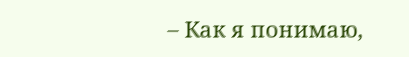– Как я понимаю,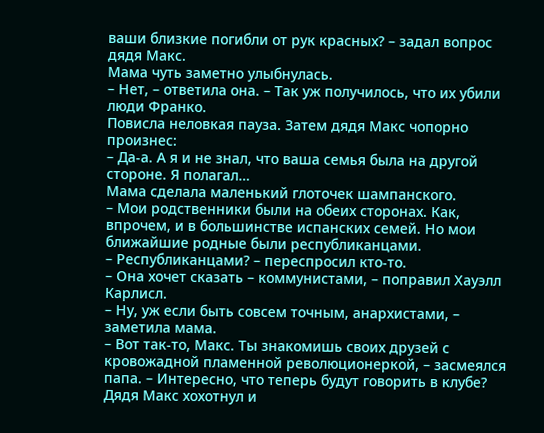ваши близкие погибли от рук красных? – задал вопрос дядя Макс.
Мама чуть заметно улыбнулась.
– Нет, – ответила она. – Так уж получилось, что их убили люди Франко.
Повисла неловкая пауза. Затем дядя Макс чопорно произнес:
– Да-а. А я и не знал, что ваша семья была на другой стороне. Я полагал…
Мама сделала маленький глоточек шампанского.
– Мои родственники были на обеих сторонах. Как, впрочем, и в большинстве испанских семей. Но мои ближайшие родные были республиканцами.
– Республиканцами? – переспросил кто-то.
– Она хочет сказать – коммунистами, – поправил Хауэлл Карлисл.
– Ну, уж если быть совсем точным, анархистами, – заметила мама.
– Вот так-то, Макс. Ты знакомишь своих друзей с кровожадной пламенной революционеркой, – засмеялся папа. – Интересно, что теперь будут говорить в клубе?
Дядя Макс хохотнул и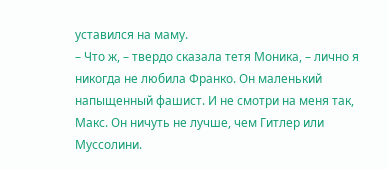уставился на маму.
– Что ж, – твердо сказала тетя Моника, – лично я никогда не любила Франко. Он маленький напыщенный фашист. И не смотри на меня так, Макс. Он ничуть не лучше, чем Гитлер или Муссолини.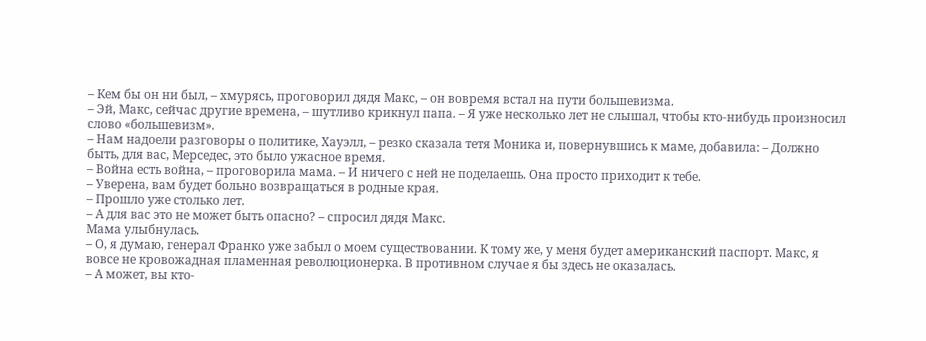– Кем бы он ни был, – хмурясь, проговорил дядя Макс, – он вовремя встал на пути большевизма.
– Эй, Макс, сейчас другие времена, – шутливо крикнул папа. – Я уже несколько лет не слышал, чтобы кто-нибудь произносил слово «большевизм».
– Нам надоели разговоры о политике, Хауэлл, – резко сказала тетя Моника и, повернувшись к маме, добавила: – Должно быть, для вас, Мерседес, это было ужасное время.
– Война есть война, – проговорила мама. – И ничего с ней не поделаешь. Она просто приходит к тебе.
– Уверена, вам будет больно возвращаться в родные края.
– Прошло уже столько лет.
– А для вас это не может быть опасно? – спросил дядя Макс.
Мама улыбнулась.
– О, я думаю, генерал Франко уже забыл о моем существовании. К тому же, у меня будет американский паспорт. Макс, я вовсе не кровожадная пламенная революционерка. В противном случае я бы здесь не оказалась.
– А может, вы кто-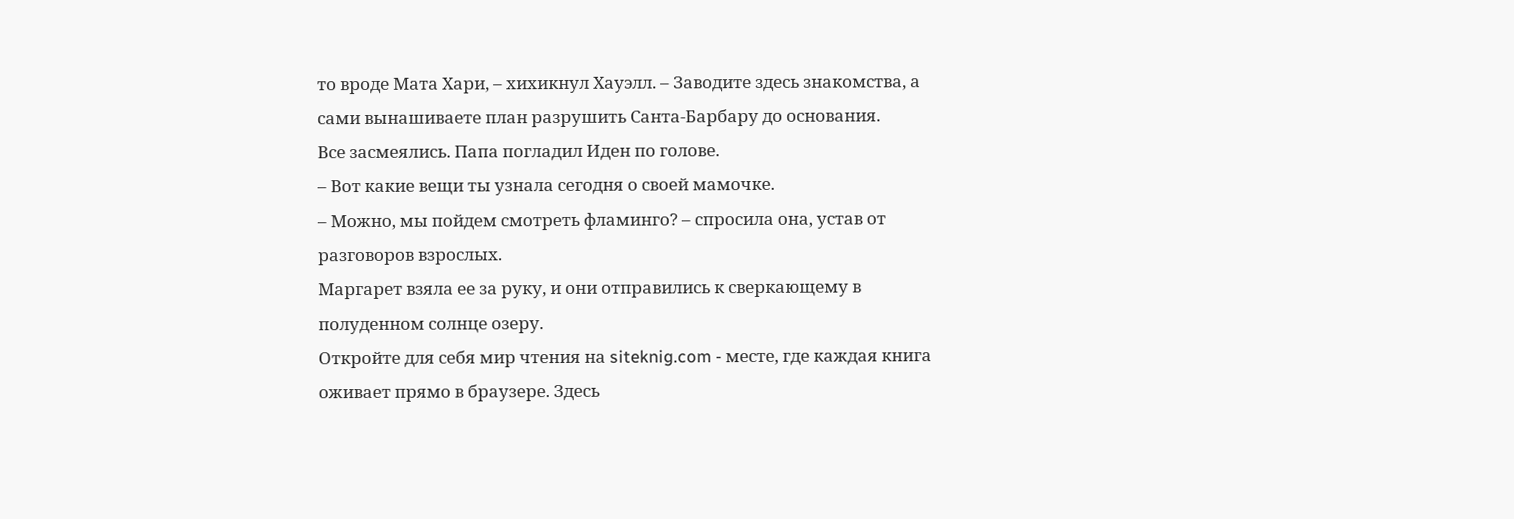то вроде Мата Хари, – хихикнул Хауэлл. – Заводите здесь знакомства, а сами вынашиваете план разрушить Санта-Барбару до основания.
Все засмеялись. Папа погладил Иден по голове.
– Вот какие вещи ты узнала сегодня о своей мамочке.
– Можно, мы пойдем смотреть фламинго? – спросила она, устав от разговоров взрослых.
Маргарет взяла ее за руку, и они отправились к сверкающему в полуденном солнце озеру.
Откройте для себя мир чтения на siteknig.com - месте, где каждая книга оживает прямо в браузере. Здесь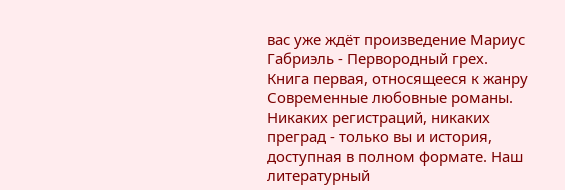вас уже ждёт произведение Мариус Габриэль - Первородный грех. Книга первая, относящееся к жанру Современные любовные романы. Никаких регистраций, никаких преград - только вы и история, доступная в полном формате. Наш литературный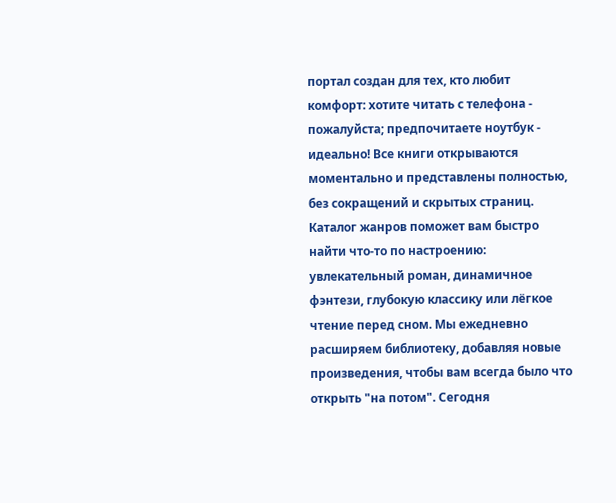портал создан для тех, кто любит комфорт: хотите читать с телефона - пожалуйста; предпочитаете ноутбук - идеально! Все книги открываются моментально и представлены полностью, без сокращений и скрытых страниц. Каталог жанров поможет вам быстро найти что-то по настроению: увлекательный роман, динамичное фэнтези, глубокую классику или лёгкое чтение перед сном. Мы ежедневно расширяем библиотеку, добавляя новые произведения, чтобы вам всегда было что открыть "на потом". Сегодня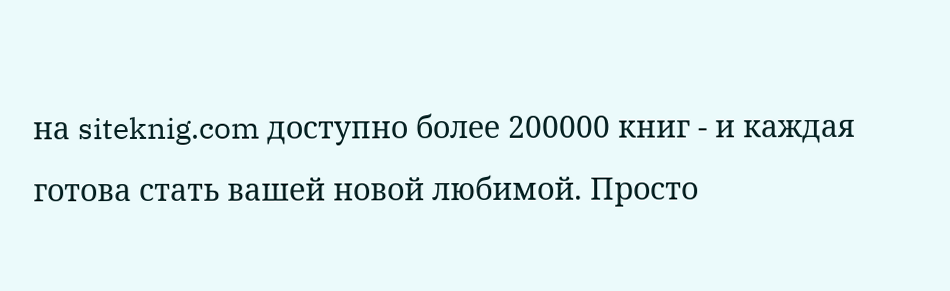на siteknig.com доступно более 200000 книг - и каждая готова стать вашей новой любимой. Просто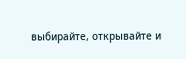выбирайте, открывайте и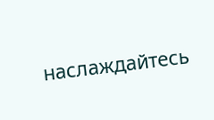наслаждайтесь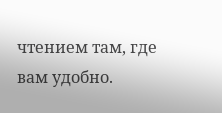чтением там, где вам удобно.